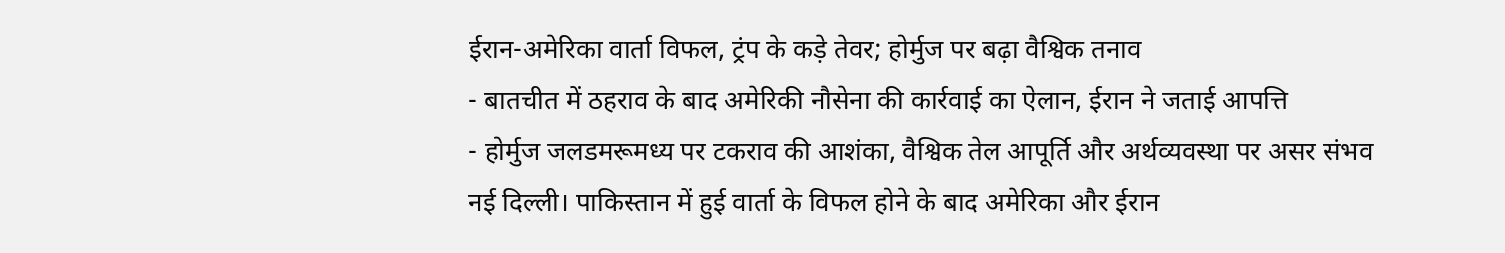ईरान-अमेरिका वार्ता विफल, ट्रंप के कड़े तेवर; होर्मुज पर बढ़ा वैश्विक तनाव
- बातचीत में ठहराव के बाद अमेरिकी नौसेना की कार्रवाई का ऐलान, ईरान ने जताई आपत्ति
- होर्मुज जलडमरूमध्य पर टकराव की आशंका, वैश्विक तेल आपूर्ति और अर्थव्यवस्था पर असर संभव
नई दिल्ली। पाकिस्तान में हुई वार्ता के विफल होने के बाद अमेरिका और ईरान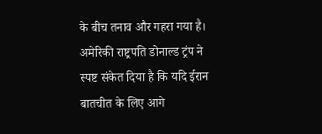के बीच तनाव और गहरा गया है। अमेरिकी राष्ट्रपति डोनाल्ड ट्रंप ने स्पष्ट संकेत दिया है कि यदि ईरान बातचीत के लिए आगे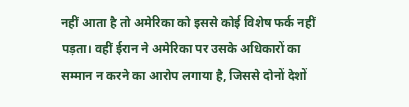नहीं आता है तो अमेरिका को इससे कोई विशेष फर्क नहीं पड़ता। वहीं ईरान ने अमेरिका पर उसके अधिकारों का सम्मान न करने का आरोप लगाया है, जिससे दोनों देशों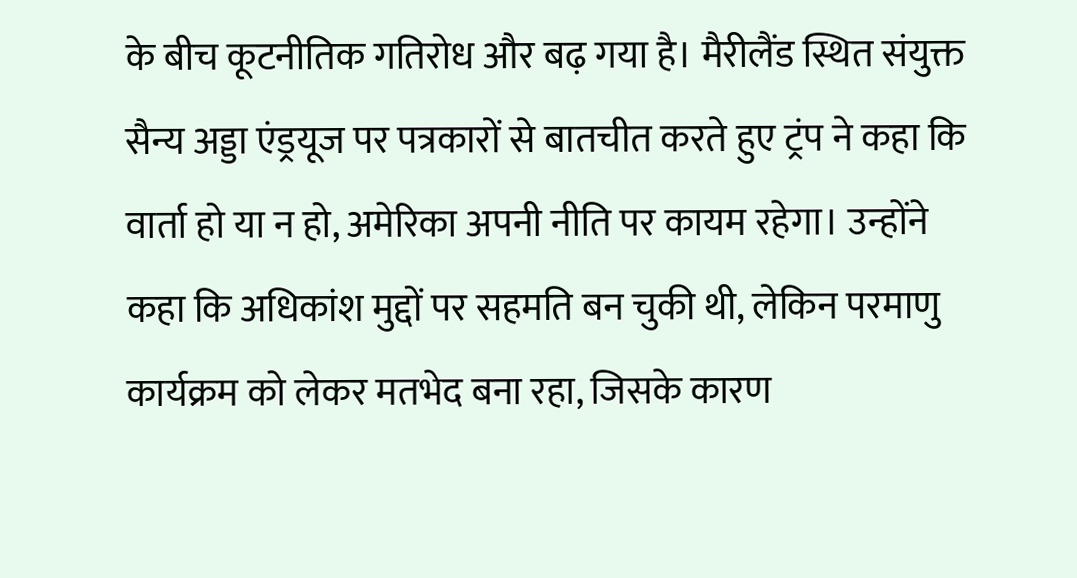के बीच कूटनीतिक गतिरोध और बढ़ गया है। मैरीलैंड स्थित संयुक्त सैन्य अड्डा एंड्रयूज पर पत्रकारों से बातचीत करते हुए ट्रंप ने कहा कि वार्ता हो या न हो, अमेरिका अपनी नीति पर कायम रहेगा। उन्होंने कहा कि अधिकांश मुद्दों पर सहमति बन चुकी थी, लेकिन परमाणु कार्यक्रम को लेकर मतभेद बना रहा, जिसके कारण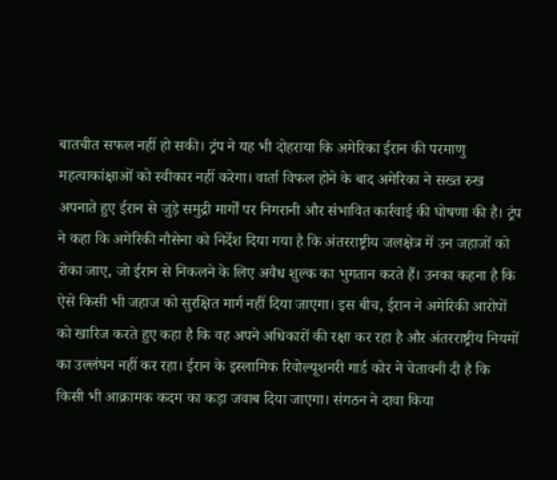बातचीत सफल नहीं हो सकी। ट्रंप ने यह भी दोहराया कि अमेरिका ईरान की परमाणु महत्वाकांक्षाओं को स्वीकार नहीं करेगा। वार्ता विफल होने के बाद अमेरिका ने सख्त रुख अपनाते हुए ईरान से जुड़े समुद्री मार्गों पर निगरानी और संभावित कार्रवाई की घोषणा की है। ट्रंप ने कहा कि अमेरिकी नौसेना को निर्देश दिया गया है कि अंतरराष्ट्रीय जलक्षेत्र में उन जहाजों को रोका जाए, जो ईरान से निकलने के लिए अवैध शुल्क का भुगतान करते हैं। उनका कहना है कि ऐसे किसी भी जहाज को सुरक्षित मार्ग नहीं दिया जाएगा। इस बीच, ईरान ने अमेरिकी आरोपों को खारिज करते हुए कहा है कि वह अपने अधिकारों की रक्षा कर रहा है और अंतरराष्ट्रीय नियमों का उल्लंघन नहीं कर रहा। ईरान के इस्लामिक रिवोल्यूशनरी गार्ड कोर ने चेतावनी दी है कि किसी भी आक्रामक कदम का कड़ा जवाब दिया जाएगा। संगठन ने दावा किया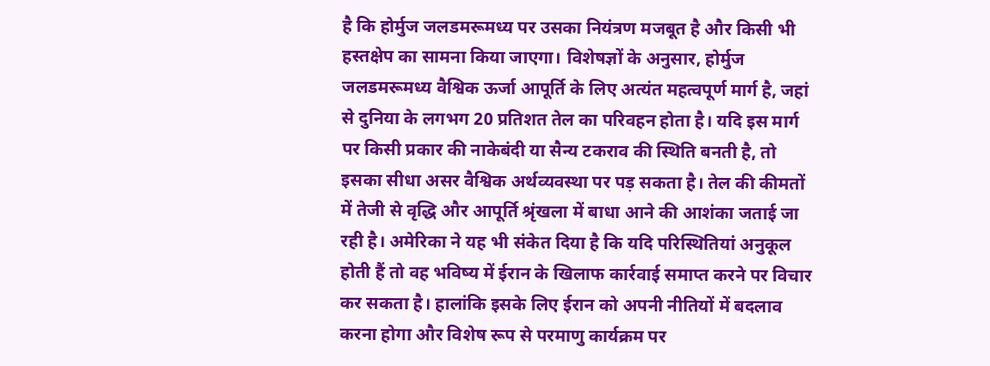है कि होर्मुज जलडमरूमध्य पर उसका नियंत्रण मजबूत है और किसी भी हस्तक्षेप का सामना किया जाएगा। विशेषज्ञों के अनुसार, होर्मुज जलडमरूमध्य वैश्विक ऊर्जा आपूर्ति के लिए अत्यंत महत्वपूर्ण मार्ग है, जहां से दुनिया के लगभग 20 प्रतिशत तेल का परिवहन होता है। यदि इस मार्ग पर किसी प्रकार की नाकेबंदी या सैन्य टकराव की स्थिति बनती है, तो इसका सीधा असर वैश्विक अर्थव्यवस्था पर पड़ सकता है। तेल की कीमतों में तेजी से वृद्धि और आपूर्ति श्रृंखला में बाधा आने की आशंका जताई जा रही है। अमेरिका ने यह भी संकेत दिया है कि यदि परिस्थितियां अनुकूल होती हैं तो वह भविष्य में ईरान के खिलाफ कार्रवाई समाप्त करने पर विचार कर सकता है। हालांकि इसके लिए ईरान को अपनी नीतियों में बदलाव करना होगा और विशेष रूप से परमाणु कार्यक्रम पर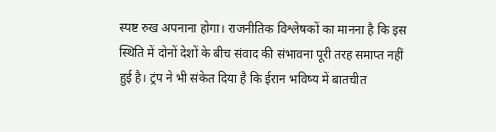स्पष्ट रुख अपनाना होगा। राजनीतिक विश्लेषकों का मानना है कि इस स्थिति में दोनों देशों के बीच संवाद की संभावना पूरी तरह समाप्त नहीं हुई है। ट्रंप ने भी संकेत दिया है कि ईरान भविष्य में बातचीत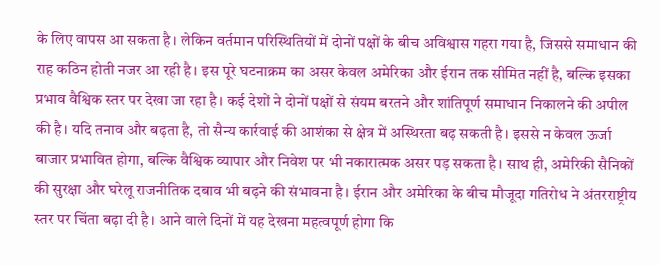के लिए वापस आ सकता है। लेकिन वर्तमान परिस्थितियों में दोनों पक्षों के बीच अविश्वास गहरा गया है, जिससे समाधान की राह कठिन होती नजर आ रही है। इस पूरे घटनाक्रम का असर केवल अमेरिका और ईरान तक सीमित नहीं है, बल्कि इसका प्रभाव वैश्विक स्तर पर देखा जा रहा है। कई देशों ने दोनों पक्षों से संयम बरतने और शांतिपूर्ण समाधान निकालने की अपील की है। यदि तनाव और बढ़ता है, तो सैन्य कार्रवाई की आशंका से क्षेत्र में अस्थिरता बढ़ सकती है। इससे न केवल ऊर्जा बाजार प्रभावित होगा, बल्कि वैश्विक व्यापार और निवेश पर भी नकारात्मक असर पड़ सकता है। साथ ही, अमेरिकी सैनिकों की सुरक्षा और घरेलू राजनीतिक दबाव भी बढ़ने की संभावना है। ईरान और अमेरिका के बीच मौजूदा गतिरोध ने अंतरराष्ट्रीय स्तर पर चिंता बढ़ा दी है। आने वाले दिनों में यह देखना महत्वपूर्ण होगा कि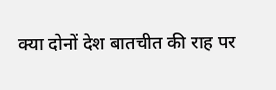क्या दोनों देश बातचीत की राह पर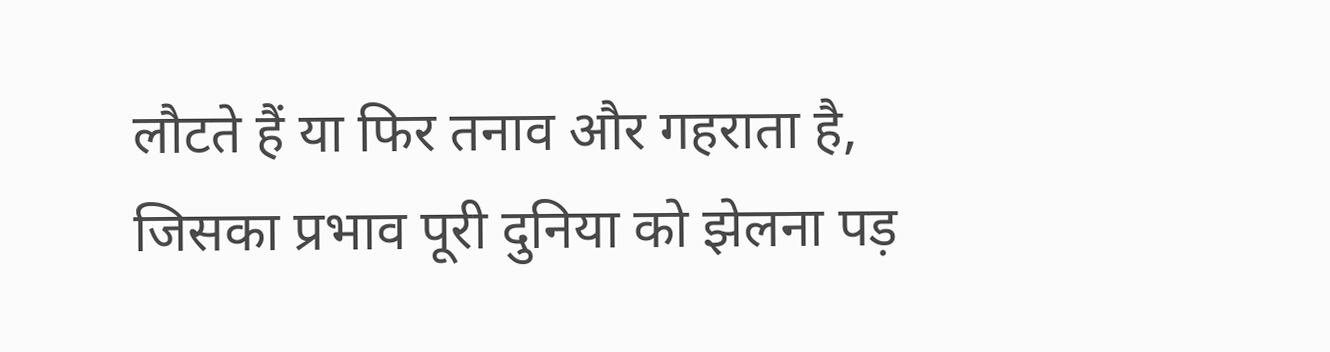लौटते हैं या फिर तनाव और गहराता है, जिसका प्रभाव पूरी दुनिया को झेलना पड़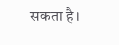सकता है।